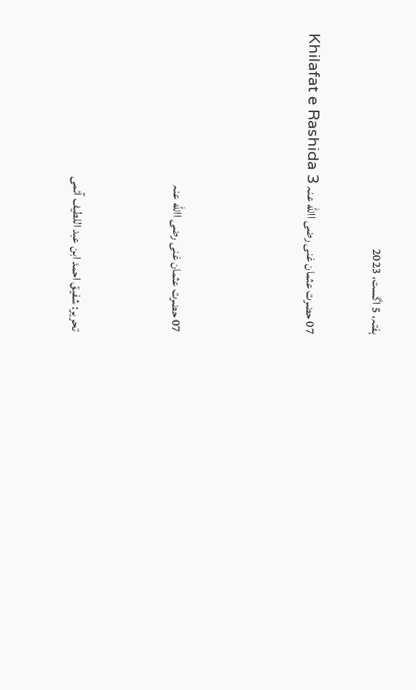ہفتہ، 5 اگست، 2023

07 حضرت عثمان غنی رضی االله عنہ Khilafat e Rashida 3



07 حضرت عثمان غنی رضی االله عنہ


تحریر: شفیق احمد ابن عبد اللطیف آئمی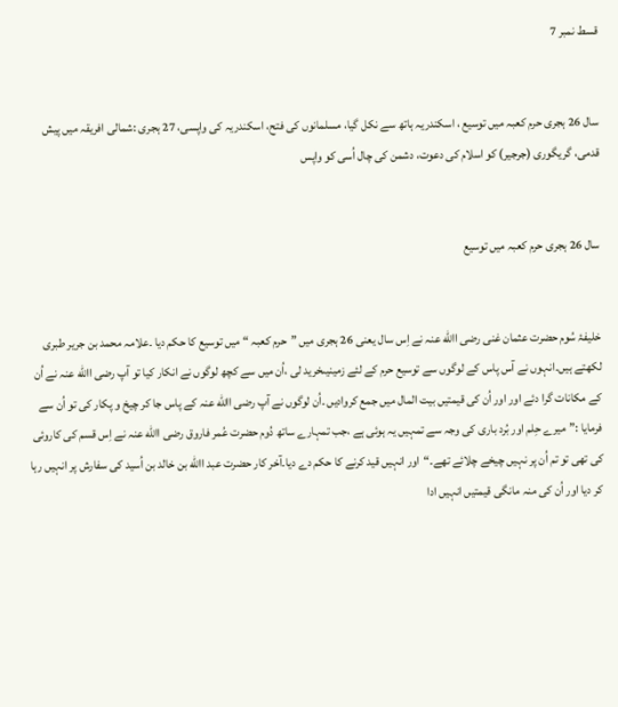قسط نمبر 7


سال 26 ہجری حرم کعبہ میں توسیع ، اسکندریہ ہاتھ سے نکل گیا، مسلمانوں کی فتح، اسکندریہ کی واپسی، 27 ہجری :شمالی افریقہ میں پیش قدمی، گریگوری (جرجیر) کو اسلام کی دعوت، دشمن کی چال اُسی کو واپس


سال 26 ہجری حرم کعبہ میں توسیع


خلیفۂ سُوم حضرت عثمان غنی رضی االله عنہ نے اِس سال یعنی 26 ہجری میں ”حرم کعبہ “ میں توسیع کا حکم دیا ۔علامہ محمد بن جریر طبری لکھتے ہیں۔انہوں نے آس پاس کے لوگوں سے توسیع حرم کے لئے زمینیںخرید لی ،اُن میں سے کچھ لوگوں نے انکار کیا تو آپ رضی االله عنہ نے اُن کے مکانات گرا دئے اور اور اُن کی قیمتیں بیت المال میں جمع کروادیں ۔اُن لوگوں نے آپ رضی االله عنہ کے پاس جا کر چیخ و پکار کی تو اُن سے فرمایا :”میرے حِلم اور بُرد باری کی وجہ سے تمہیں یہ ہوئی ہے ،جب تمہارے ساتھ دُوم حضرت عُمر فاروق رضی االله عنہ نے اِس قسم کی کاروئی کی تھی تو تم اُن پر نہیں چیخے چلائے تھے۔“اور انہیں قید کرنے کا حکم دے دیا۔آخر کار حضرت عبد االله بن خالد بن اُسید کی سفارش پر انہیں رہا کر دیا اور اُن کی منہ مانگی قیمتیں انہیں ادا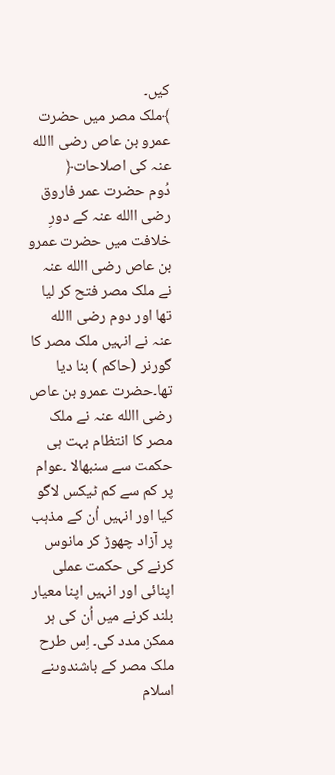کیں۔
﴾ملک مصر میں حضرت عمرو بن عاص رضی االله عنہ کی اصلاحات﴿
دُوم حضرت عمر فاروق رضی االله عنہ کے دورِ خلافت میں حضرت عمرو بن عاص رضی االله عنہ نے ملک مصر فتح کر لیا تھا اور دوم رضی االله عنہ نے انہیں ملک مصر کا گورنر (حاکم ) بنا دیا تھا۔حضرت عمرو بن عاص رضی االله عنہ نے ملک مصر کا انتظام بہت ہی حکمت سے سنبھالا ۔عوام پر کم سے کم ٹیکس لاگو کیا اور انہیں اُن کے مذہب پر آزاد چھوڑ کر مانوس کرنے کی حکمت عملی اپنائی اور انہیں اپنا معیار بلند کرنے میں اُن کی ہر ممکن مدد کی۔ اِس طرح ملک مصر کے باشندوںنے اسلام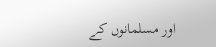اور مسلمانوں کے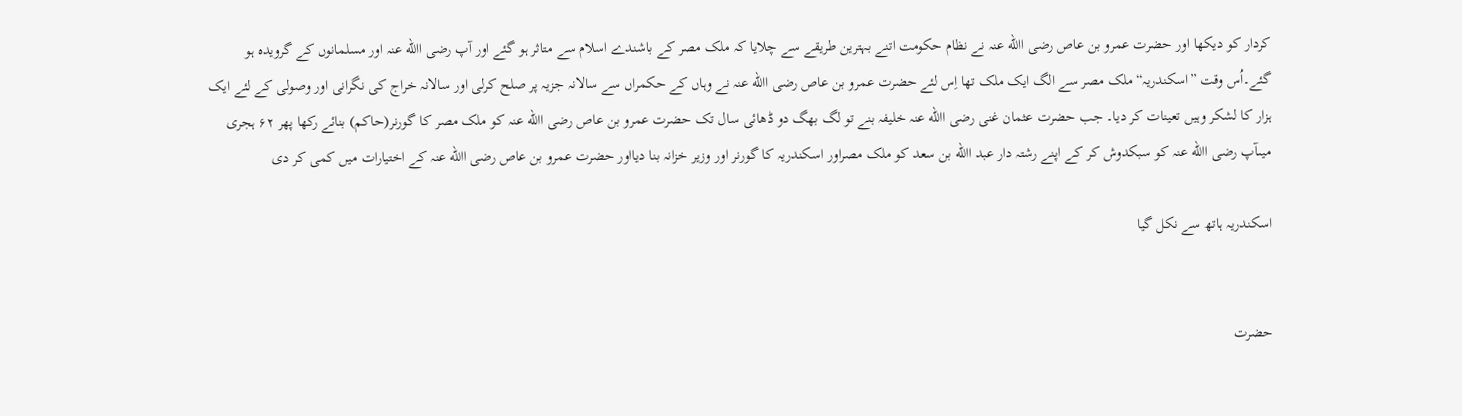کردار کو دیکھا اور حضرت عمرو بن عاص رضی االله عنہ نے نظام حکومت اتنے بہترین طریقے سے چلایا کہ ملک مصر کے باشندے اسلام سے متاثر ہو گئے اور آپ رضی االله عنہ اور مسلمانوں کے گرویدہ ہو گئے۔اُس وقت ”اسکندریہ“ملک مصر سے الگ ایک ملک تھا اِس لئے حضرت عمرو بن عاص رضی االله عنہ نے وہاں کے حکمراں سے سالانہ جزیہ پر صلح کرلی اور سالانہ خراج کی نگرانی اور وصولی کے لئے ایک ہزار کا لشکر وہیں تعینات کر دیا۔ جب حضرت عثمان غنی رضی االله عنہ خلیفہ بنے تو لگ بھگ دو ڈھائی سال تک حضرت عمرو بن عاص رضی االله عنہ کو ملک مصر کا گورنر(حاکم) بنائے رکھا پھر ۶۲ ہجری میںآپ رضی االله عنہ کو سبکدوش کر کے اپنے رشتہ دار عبد االله بن سعد کو ملک مصراور اسکندریہ کا گورنر اور وزیر خزانہ بنا دیااور حضرت عمرو بن عاص رضی االله عنہ کے اختیارات میں کمی کر دی

اسکندریہ ہاتھ سے نکل گیا


حضرت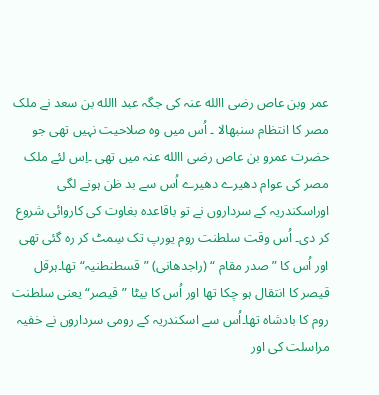عمر وبن عاص رضی االله عنہ کی جگہ عبد االله بن سعد نے ملک مصر کا انتظام سنبھالا ۔ اُس میں وہ صلاحیت نہیں تھی جو حضرت عمرو بن عاص رضی االله عنہ میں تھی ۔اِس لئے ملک مصر کی عوام دھیرے دھیرے اُس سے بد ظن ہونے لگی اوراسکندریہ کے سرداروں نے تو باقاعدہ بغاوت کی کاروائی شروع کر دی۔ اُس وقت سلطنت روم یورپ تک سِمٹ کر رہ گئی تھی اور اُس کا ”صدر مقام “ (راجدھانی) ”قسطنطنیہ“تھا۔ہرقل قیصر کا انتقال ہو چکا تھا اور اُس کا بیٹا ”قیصر“یعنی سلطنت روم کا بادشاہ تھا۔اُس سے اسکندریہ کے رومی سرداروں نے خفیہ مراسلت کی اور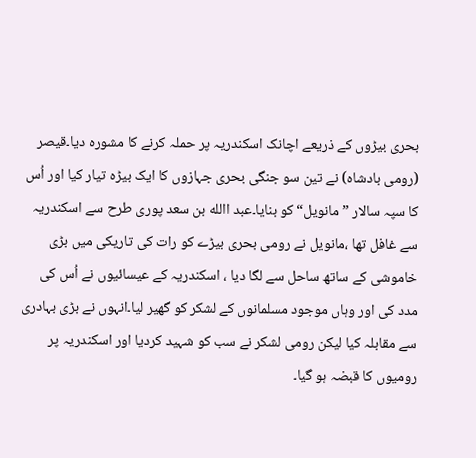بحری بیڑوں کے ذریعے اچانک اسکندریہ پر حملہ کرنے کا مشورہ دیا۔قیصر (رومی بادشاہ) نے تین سو جنگی بحری جہازوں کا ایک بیڑہ تیار کیا اور اُس کا سپہ سالار ”مانویل“کو بنایا۔عبد االله بن سعد پوری طرح سے اسکندریہ سے غافل تھا ،مانویل نے رومی بحری بیڑے کو رات کی تاریکی میں بڑی خاموشی کے ساتھ ساحل سے لگا دیا ، اسکندریہ کے عیسائیوں نے اُس کی مدد کی اور وہاں موجود مسلمانوں کے لشکر کو گھیر لیا۔انہوں نے بڑی بہادری سے مقابلہ کیا لیکن رومی لشکر نے سب کو شہید کردیا اور اسکندریہ پر رومیوں کا قبضہ ہو گیا۔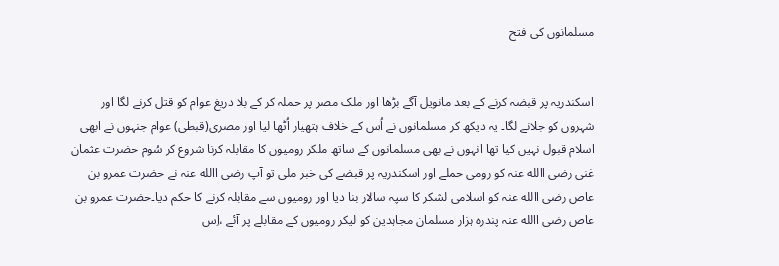مسلمانوں کی فتح


اسکندریہ پر قبضہ کرنے کے بعد مانویل آگے بڑھا اور ملک مصر پر حملہ کر کے بلا دریغ عوام کو قتل کرنے لگا اور شہروں کو جلانے لگا۔ یہ دیکھ کر مسلمانوں نے اُس کے خلاف ہتھیار اُٹھا لیا اور مصری(قبطی) عوام جنہوں نے ابھی اسلام قبول نہیں کیا تھا انہوں نے بھی مسلمانوں کے ساتھ ملکر رومیوں کا مقابلہ کرنا شروع کر سُوم حضرت عثمان غنی رضی االله عنہ کو رومی حملے اور اسکندریہ پر قبضے کی خبر ملی تو آپ رضی االله عنہ نے حضرت عمرو بن عاص رضی االله عنہ کو اسلامی لشکر کا سپہ سالار بنا دیا اور رومیوں سے مقابلہ کرنے کا حکم دیا۔حضرت عمرو بن عاص رضی االله عنہ پندرہ ہزار مسلمان مجاہدین کو لیکر رومیوں کے مقابلے پر آئے ،اِس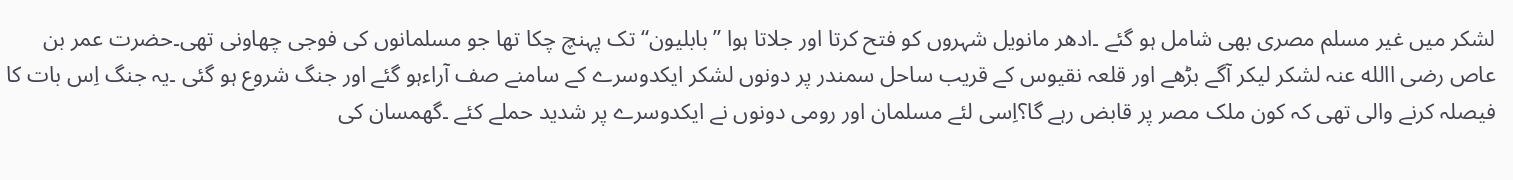لشکر میں غیر مسلم مصری بھی شامل ہو گئے ۔ادھر مانویل شہروں کو فتح کرتا اور جلاتا ہوا ”بابلیون“تک پہنچ چکا تھا جو مسلمانوں کی فوجی چھاونی تھی۔حضرت عمر بن عاص رضی االله عنہ لشکر لیکر آگے بڑھے اور قلعہ نقیوس کے قریب ساحل سمندر پر دونوں لشکر ایکدوسرے کے سامنے صف آراءہو گئے اور جنگ شروع ہو گئی ۔یہ جنگ اِس بات کا فیصلہ کرنے والی تھی کہ کون ملک مصر پر قابض رہے گا؟اِسی لئے مسلمان اور رومی دونوں نے ایکدوسرے پر شدید حملے کئے ۔گھمسان کی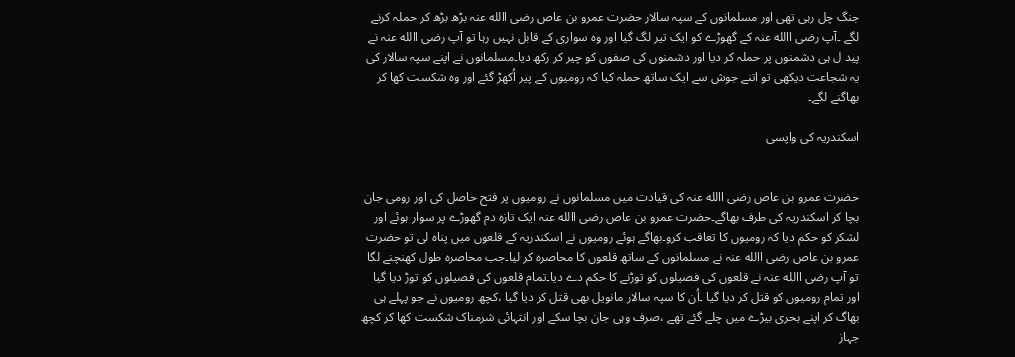جنگ چل رہی تھی اور مسلمانوں کے سپہ سالار حضرت عمرو بن عاص رضی االله عنہ بڑھ بڑھ کر حملہ کرنے لگے ۔آپ رضی االله عنہ کے گھوڑے کو ایک تیر لگ گیا اور وہ سواری کے قابل نہیں رہا تو آپ رضی االله عنہ نے پید ل ہی دشمنوں پر حملہ کر دیا اور دشمنوں کی صفوں کو چیر کر رکھ دیا۔مسلمانوں نے اپنے سپہ سالار کی یہ شجاعت دیکھی تو اتنے جوش سے ایک ساتھ حملہ کیا کہ رومیوں کے پیر اُکھڑ گئے اور وہ شکست کھا کر بھاگنے لگے۔

اسکندریہ کی واپسی


حضرت عمرو بن عاص رضی االله عنہ کی قیادت میں مسلمانوں نے رومیوں پر فتح حاصل کی اور رومی جان بچا کر اسکندریہ کی طرف بھاگے۔حضرت عمرو بن عاص رضی االله عنہ ایک تازہ دم گھوڑے پر سوار ہوئے اور لشکر کو حکم دیا کہ رومیوں کا تعاقب کرو۔بھاگے ہوئے رومیوں نے اسکندریہ کے قلعوں میں پناہ لی تو حضرت عمرو بن عاص رضی االله عنہ نے مسلمانوں کے ساتھ قلعوں کا محاصرہ کر لیا۔جب محاصرہ طول کھنچنے لگا تو آپ رضی االله عنہ نے قلعوں کی فصیلوں کو توڑنے کا حکم دے دیا۔تمام قلعوں کی فصیلوں کو توڑ دیا گیا اور تمام رومیوں کو قتل کر دیا گیا ۔اُن کا سپہ سالار مانویل بھی قتل کر دیا گیا ،کچھ رومیوں نے جو پہلے ہی بھاگ کر اپنے بحری بیڑے میں چلے گئے تھے ،صرف وہی جان بچا سکے اور انتہائی شرمناک شکست کھا کر کچھ جہاز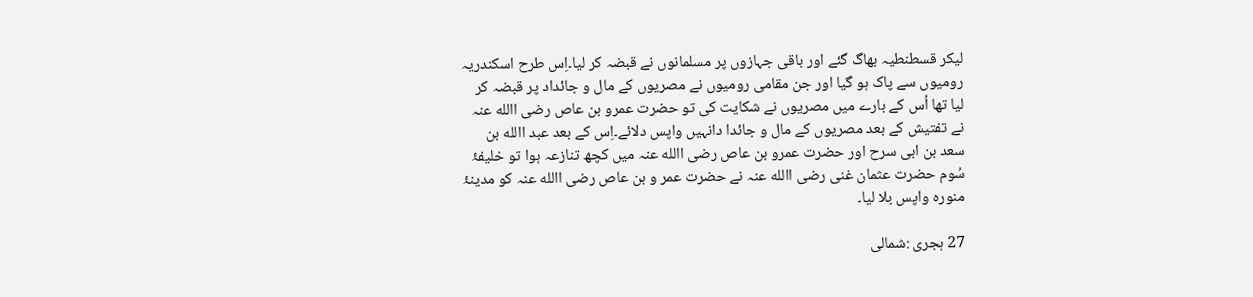لیکر قسطنطیہ بھاگ گئے اور باقی جہازوں پر مسلمانوں نے قبضہ کر لیا۔اِس طرح اسکندریہ رومیوں سے پاک ہو گیا اور جن مقامی رومیوں نے مصریوں کے مال و جائداد پر قبضہ کر لیا تھا اُس کے بارے میں مصریوں نے شکایت کی تو حضرت عمرو بن عاص رضی االله عنہ نے تفتیش کے بعد مصریوں کے مال و جائدا دانہیں واپس دلائے۔اِس کے بعد عبد االله بن سعد بن ابی سرح اور حضرت عمرو بن عاص رضی االله عنہ میں کچھ تنازعہ ہوا تو خلیفۂ سُوم حضرت عثمان غنی رضی االله عنہ نے حضرت عمر و بن عاص رضی االله عنہ کو مدینۂ منورہ واپس بلا لیا۔

27 ہجری :شمالی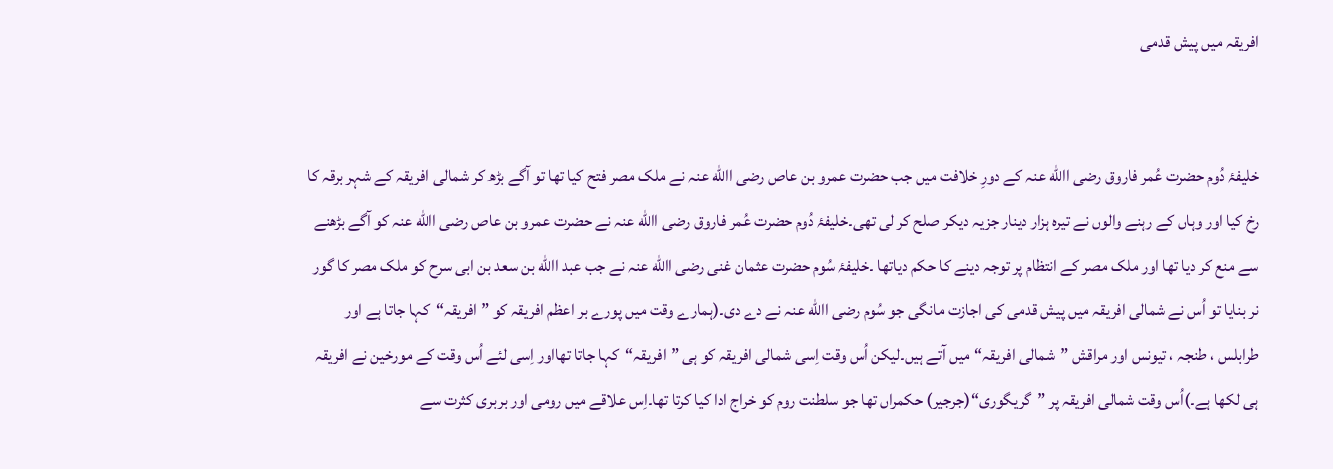افریقہ میں پیش قدمی


خلیفۂ دُوم حضرت عُمر فاروق رضی االله عنہ کے دورِ خلافت میں جب حضرت عمرو بن عاص رضی االله عنہ نے ملک مصر فتح کیا تھا تو آگے بڑھ کر شمالی افریقہ کے شہر برقہ کا رخ کیا اور وہاں کے رہنے والوں نے تیرہ ہزار دینار جزیہ دیکر صلح کر لی تھی۔خلیفۂ دُوم حضرت عُمر فاروق رضی االله عنہ نے حضرت عمرو بن عاص رضی االله عنہ کو آگے بڑھنے سے منع کر دیا تھا اور ملک مصر کے انتظام پر توجہ دینے کا حکم دیاتھا ۔خلیفۂ سُوم حضرت عثمان غنی رضی االله عنہ نے جب عبد االله بن سعد بن ابی سرح کو ملک مصر کا گور نر بنایا تو اُس نے شمالی افریقہ میں پیش قدمی کی اجازت مانگی جو سُوم رضی االله عنہ نے دے دی۔(ہمارے وقت میں پورے بر اعظم افریقہ کو ”افریقہ“کہا جاتا ہے اور طرابلس ، طنجہ ، تیونس اور مراقش ”شمالی افریقہ“میں آتے ہیں۔لیکن اُس وقت اِسی شمالی افریقہ کو ہی ”افریقہ“کہا جاتا تھااور اِسی لئے اُس وقت کے مورخین نے افریقہ ہی لکھا ہے۔)اُس وقت شمالی افریقہ پر ”گریگوری“(جرجیر) حکمراں تھا جو سلطنت روم کو خراج ادا کیا کرتا تھا۔اِس علاقے میں رومی اور بربری کثرت سے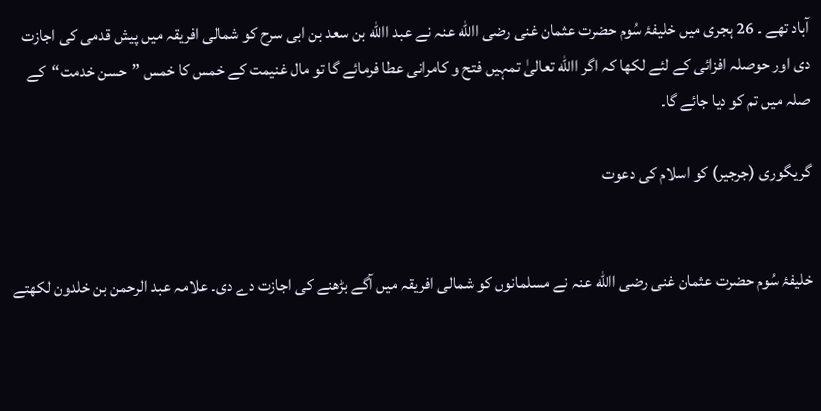آباد تھے ۔ 26 ہجری میں خلیفۂ سُوم حضرت عثمان غنی رضی االله عنہ نے عبد االله بن سعد بن ابی سرح کو شمالی افریقہ میں پیش قدمی کی اجازت دی اور حوصلہ افزائی کے لئے لکھا کہ اگر االله تعالیٰ تمہیں فتح و کامرانی عطا فرمائے گا تو مال غنیمت کے خمس کا خمس ”حسن خدمت“کے صلہ میں تم کو دیا جائے گا۔

گریگوری (جرجیر) کو اسلام کی دعوت


خلیفۂ سُوم حضرت عثمان غنی رضی االله عنہ نے مسلمانوں کو شمالی افریقہ میں آگے بڑھنے کی اجازت دے دی۔ علامہ عبد الرحمن بن خلدون لکھتے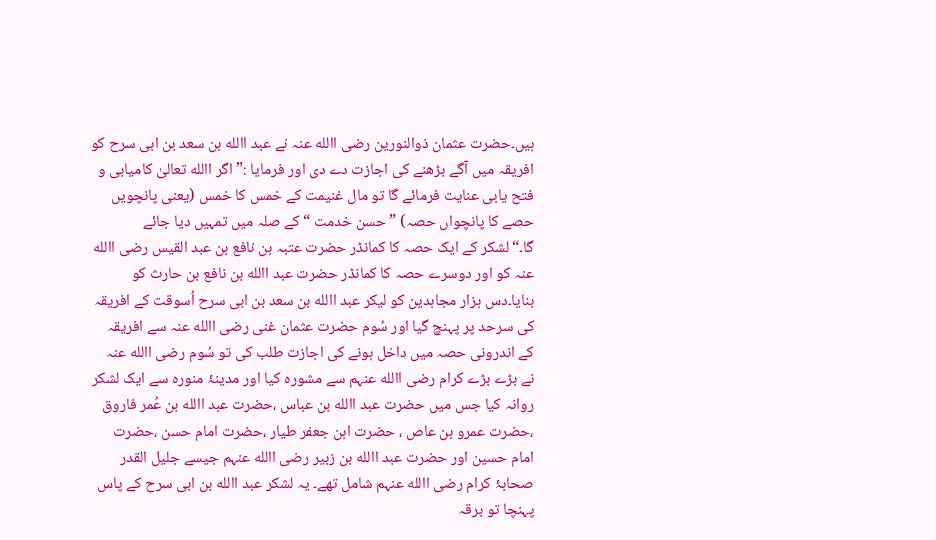ہیں۔حضرت عثمان ذوالنورین رضی االله عنہ نے عبد االله بن سعد بن ابی سرح کو افریقہ میں آگے بڑھنے کی اجازت دے دی اور فرمایا :”اگر االله تعالیٰ کامیابی و فتح یابی عنایت فرمائے گا تو مال غنیمت کے خمس کا خمس (یعنی پانچویں حصے کا پانچواں حصہ) ” حسن خدمت “ کے صلہ میں تمہیں دیا جائے گا۔“لشکر کے ایک حصہ کا کمانڈر حضرت عتبہ بن نافع بن عبد القیس رضی االله عنہ کو اور دوسرے حصہ کا کمانڈر حضرت عبد االله بن نافع بن حارث کو بنایا۔دس ہزار مجاہدین کو لیکر عبد االله بن سعد بن ابی سرح اُسوقت کے افریقہ کی سرحد پر پہنچ گیا اور سُوم حضرت عثمان غنی رضی االله عنہ سے افریقہ کے اندرونی حصہ میں داخل ہونے کی اجازت طلب کی تو سُوم رضی االله عنہ نے بڑے بڑے کرام رضی االله عنہم سے مشورہ کیا اور مدینۂ منورہ سے ایک لشکر روانہ کیا جس میں حضرت عبد االله بن عباس ،حضرت عبد االله بن عُمر فاروق ،حضرت عمرو بن عاص ، حضرت ابن جعفر طیار ،حضرت امام حسن ،حضرت امام حسین اور حضرت عبد االله بن زبیر رضی االله عنہم جیسے جلیل القدر صحابۂ کرام رضی االله عنہم شامل تھے۔ یہ لشکر عبد االله بن ابی سرح کے پاس پہنچا تو برقہ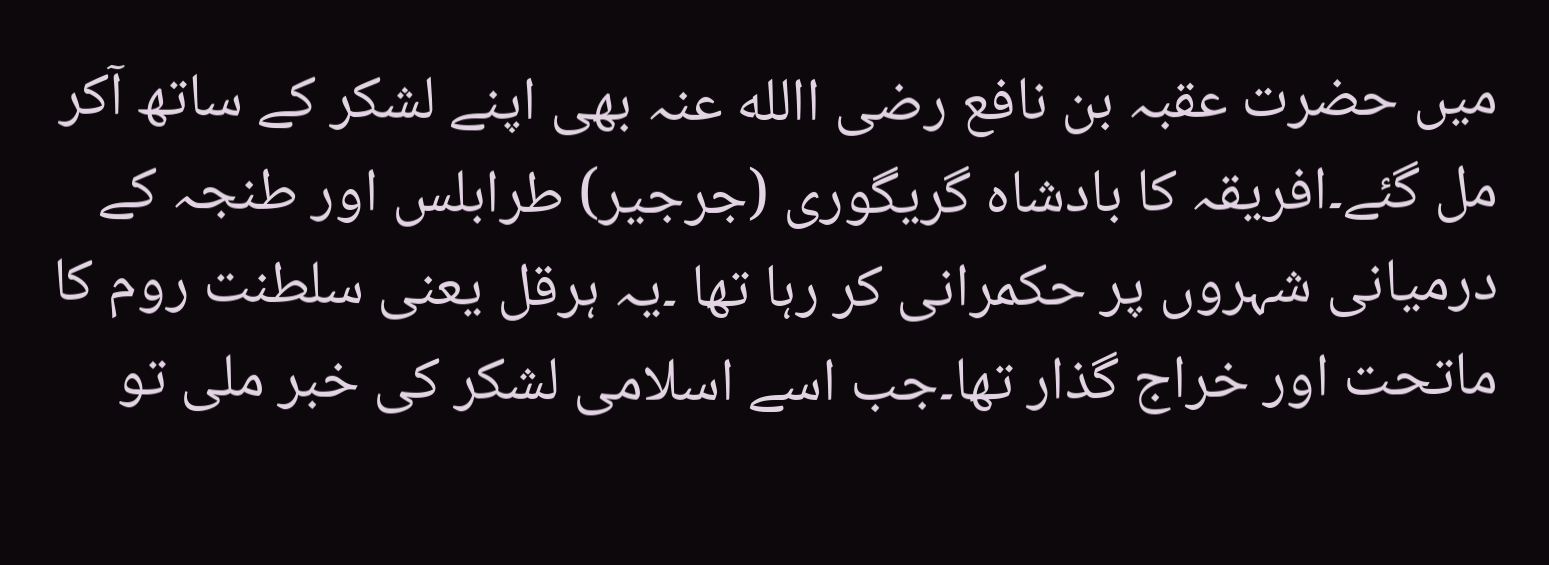میں حضرت عقبہ بن نافع رضی االله عنہ بھی اپنے لشکر کے ساتھ آکر مل گئے۔افریقہ کا بادشاہ گریگوری (جرجیر) طرابلس اور طنجہ کے درمیانی شہروں پر حکمرانی کر رہا تھا ۔یہ ہرقل یعنی سلطنت روم کا ماتحت اور خراج گذار تھا۔جب اسے اسلامی لشکر کی خبر ملی تو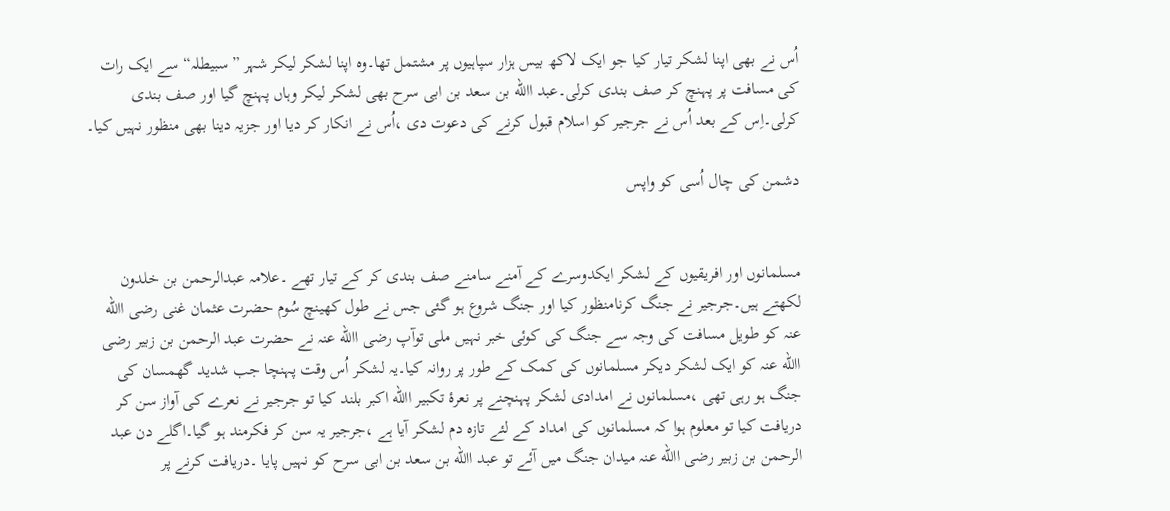اُس نے بھی اپنا لشکر تیار کیا جو ایک لاکھ بیس ہزار سپاہیوں پر مشتمل تھا۔وہ اپنا لشکر لیکر شہر ”سبیطلہ“ سے ایک رات کی مسافت پر پہنچ کر صف بندی کرلی۔عبد االله بن سعد بن ابی سرح بھی لشکر لیکر وہاں پہنچ گیا اور صف بندی کرلی۔اِس کے بعد اُس نے جرجیر کو اسلام قبول کرنے کی دعوت دی ،اُس نے انکار کر دیا اور جزیہ دینا بھی منظور نہیں کیا۔

دشمن کی چال اُسی کو واپس


مسلمانوں اور افریقیوں کے لشکر ایکدوسرے کے آمنے سامنے صف بندی کر کے تیار تھے ۔علامہ عبدالرحمن بن خلدون لکھتے ہیں۔جرجیر نے جنگ کرنامنظور کیا اور جنگ شروع ہو گئی جس نے طول کھینچ سُوم حضرت عثمان غنی رضی االله عنہ کو طویل مسافت کی وجہ سے جنگ کی کوئی خبر نہیں ملی توآپ رضی االله عنہ نے حضرت عبد الرحمن بن زبیر رضی االله عنہ کو ایک لشکر دیکر مسلمانوں کی کمک کے طور پر روانہ کیا۔یہ لشکر اُس وقت پہنچا جب شدید گھمسان کی جنگ ہو رہی تھی ،مسلمانوں نے امدادی لشکر پہنچنے پر نعرۂ تکبیر االله اکبر بلند کیا تو جرجیر نے نعرے کی آواز سن کر دریافت کیا تو معلوم ہوا کہ مسلمانوں کی امداد کے لئے تازہ دم لشکر آیا ہے ،جرجیر یہ سن کر فکرمند ہو گیا۔اگلے دن عبد الرحمن بن زبیر رضی االله عنہ میدان جنگ میں آئے تو عبد االله بن سعد بن ابی سرح کو نہیں پایا ۔دریافت کرنے پر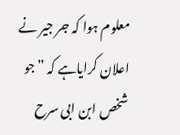معلوم ہوا کہ جر جیر نے اعلان کرایاہے کہ ”جو شخص ابن ابی سرح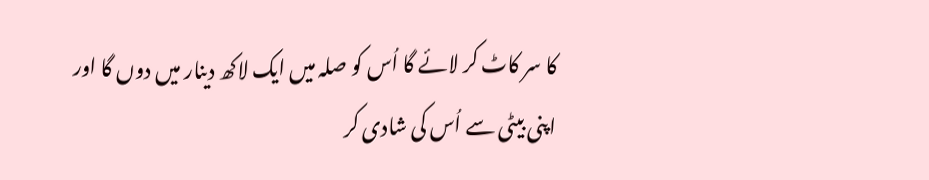کا سر کاٹ کر لائے گا اُس کو صلہ میں ایک لاکھ دینار میں دوں گا اور اپنی بیٹی سے اُس کی شادی کر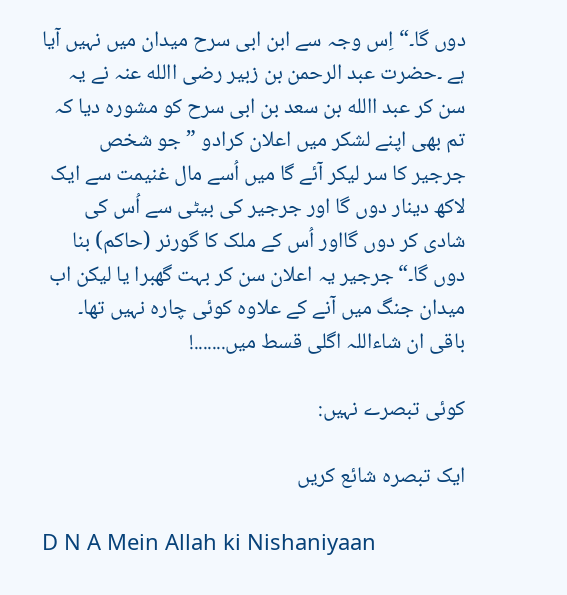دوں گا۔“اِس وجہ سے ابن ابی سرح میدان میں نہیں آیا ہے ۔حضرت عبد الرحمن بن زبیر رضی االله عنہ نے یہ سن کر عبد االله بن سعد بن ابی سرح کو مشورہ دیا کہ تم بھی اپنے لشکر میں اعلان کرادو ”جو شخص جرجیر کا سر لیکر آئے گا میں اُسے مال غنیمت سے ایک لاکھ دینار دوں گا اور جرجیر کی بیٹی سے اُس کی شادی کر دوں گااور اُس کے ملک کا گورنر (حاکم) بنا دوں گا۔“جرجیر یہ اعلان سن کر بہت گھبرا یا لیکن اب میدان جنگ میں آنے کے علاوہ کوئی چارہ نہیں تھا۔
باقی ان شاءاللہ اگلی قسط میں.......!

کوئی تبصرے نہیں:

ایک تبصرہ شائع کریں

D N A Mein Allah ki Nishaniyaan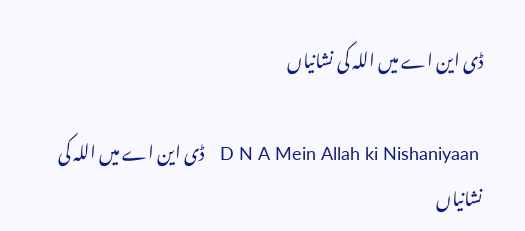ڈی این اے میں اللہ کی نشانیاں

 D N A Mein Allah ki Nishaniyaan   ڈی این اے میں اللہ کی نشانیاں